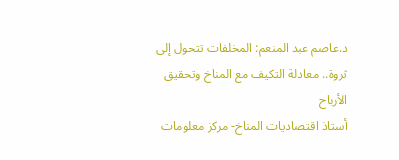د.عاصم عبد المنعم: المخلفات تتحول إلى ثروة.. معادلة التكيف مع المناخ وتحقيق الأرباح
أستاذ اقتصاديات المناخ- مركز معلومات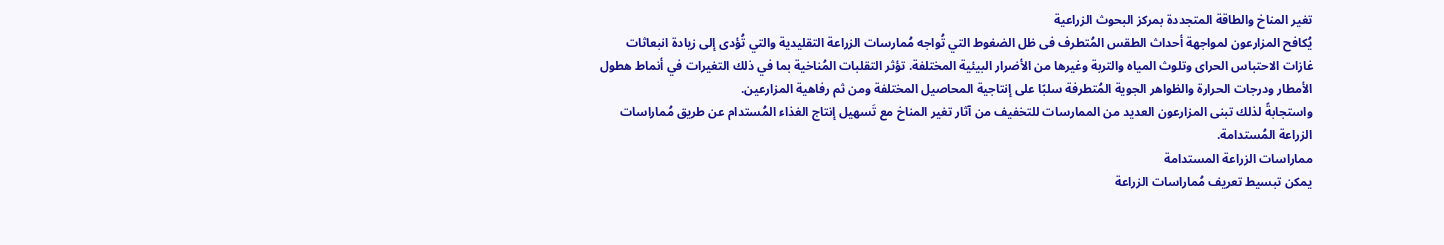تغير المناخ والطاقة المتجددة بمركز البحوث الزراعية
يُكافح المزارعون لمواجهة أحداث الطقس المُتطرف فى ظل الضغوط التي تُواجه مُمارسات الزراعة التقليدية والتي تُؤدى إلى زيادة انبعاثات غازات الاحتباس الحراى وتلوث المياه والتربة وغيرها من الأضرار البيئية المختلفة. تؤثر التقلبات المُناخية بما في ذلك التغيرات في أنماط هطول الأمطار ودرجات الحرارة والظواهر الجوية المُتطرفة سلبًا على إنتاجية المحاصيل المختلفة ومن ثم رفاهية المزارعين.
واستجابةً لذلك تبنى المزارعون العديد من الممارسات للتخفيف من آثار تغير المناخ مع تَسهيل إنتاج الغذاء المُستدام عن طريق مُماراسات الزراعة المُستدامة.
مماراسات الزراعة المستدامة
يمكن تبسيط تعريف مُماراسات الزراعة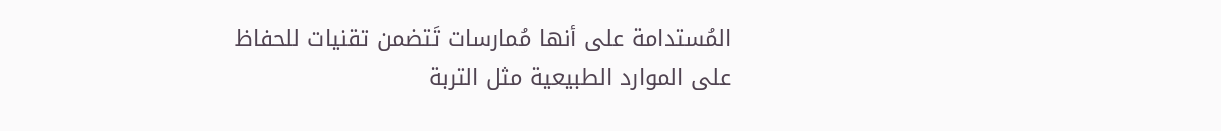المُستدامة على أنها مُمارسات تَتضمن تقنيات للحفاظ على الموارد الطبيعية مثل التربة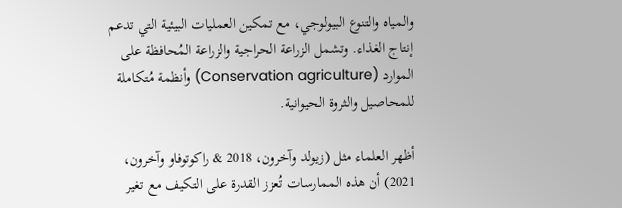والمياه والتنوع البيولوجي، مع تمكين العمليات البيئية التي تدعم إنتاج الغذاء. وتشمل الزراعة الحراجية والزراعة المُحافظة على الموارد (Conservation agriculture) وأنظمة مُتكاملة للمحاصيل والثروة الحيوانية.

أظهر العلماء مثل (زيولد وآخرون، 2018 & راكوتوفاو وآخرون، 2021) أن هذه الممارسات تُعزز القدرة على التكيف مع تغير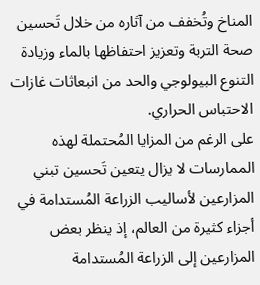المناخ وتُخفف من آثاره من خلال تَحسين صحة التربة وتعزيز احتفاظها بالماء وزيادة التنوع البيولوجي والحد من انبعاثات غازات الاحتباس الحراري.
على الرغم من المزايا المُحتملة لهذه الممارسات لا يزال يتعين تَحسين تبني المزارعين لأساليب الزراعة المُستدامة في أجزاء كثيرة من العالم، إذ ينظر بعض المزارعين إلى الزراعة المُستدامة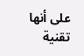على أنها تقنية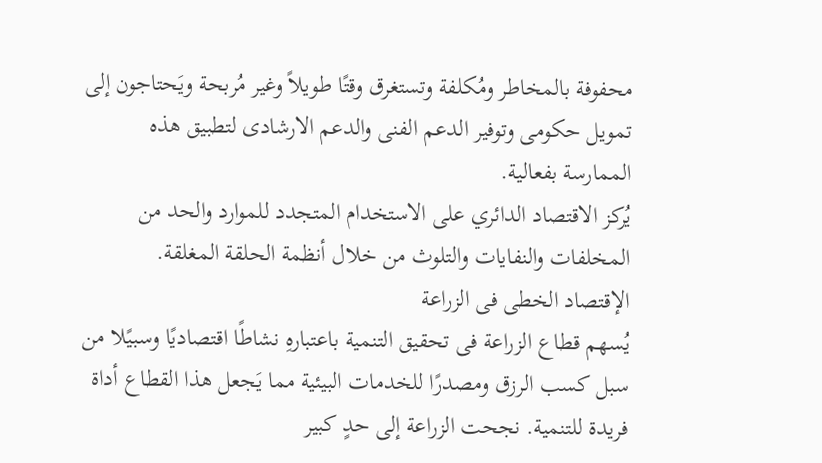محفوفة بالمخاطر ومُكلفة وتستغرق وقتًا طويلاً وغير مُربحة ويَحتاجون إلى تمويل حكومى وتوفير الدعم الفنى والدعم الارشادى لتطبيق هذه الممارسة بفعالية.
يُركز الاقتصاد الدائري على الاستخدام المتجدد للموارد والحد من المخلفات والنفايات والتلوث من خلال أنظمة الحلقة المغلقة.
الإقتصاد الخطى فى الزراعة
يُسهم قطاع الزراعة فى تحقيق التنمية باعتبارهِ نشاطًا اقتصاديًا وسبيًلا من سبل كسب الرزق ومصدرًا للخدمات البيئية مما يَجعل هذا القطاع أداة فريدة للتنمية. نجحت الزراعة إلى حدٍ كبير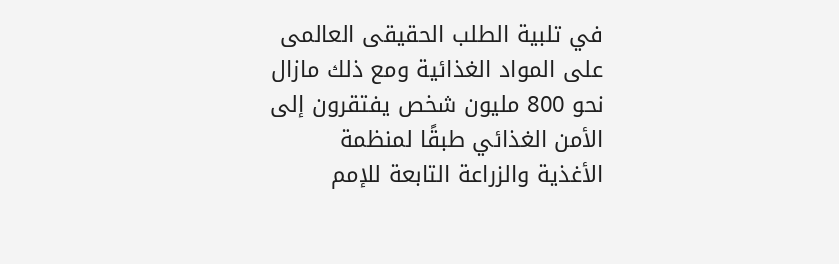في تلبية الطلب الحقيقى العالمى على المواد الغذائية ومع ذلك مازال نحو 800 مليون شخص يفتقرون إلى الأمن الغذائي طبقًا لمنظمة الأغذية والزراعة التابعة للإمم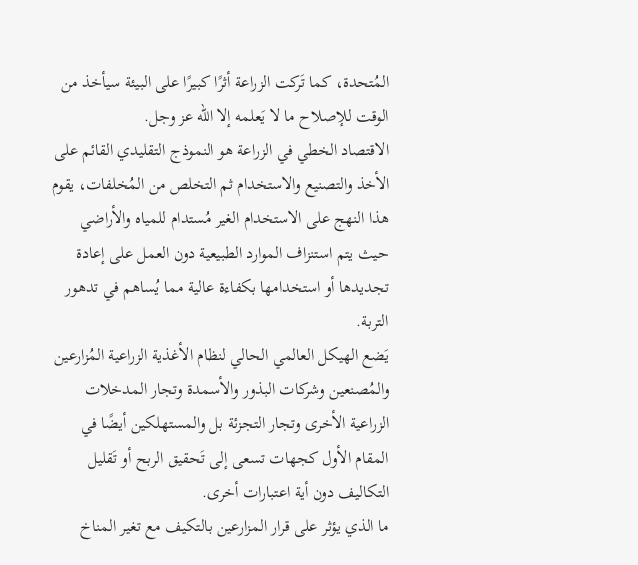المُتحدة، كما تَركت الزراعة أثرًا كبيرًا على البيئة سيأخذ من الوقت للإصلاح ما لا يَعلمه إلا الله عز وجل.
الاقتصاد الخطي في الزراعة هو النموذج التقليدي القائم على الأخذ والتصنيع والاستخدام ثم التخلص من المُخلفات، يقوم هذا النهج على الاستخدام الغير مُستدام للمياه والأراضي حيث يتم استنزاف الموارد الطبيعية دون العمل على إعادة تجديدها أو استخدامها بكفاءة عالية مما يُساهم في تدهور التربة.
يَضع الهيكل العالمي الحالي لنظام الأغذية الزراعية المُزارعين والمُصنعين وشركات البذور والأسمدة وتجار المدخلات الزراعية الأخرى وتجار التجزئة بل والمستهلكين أيضًا في المقام الأول كجهات تسعى إلى تَحقيق الربح أو تَقليل التكاليف دون أية اعتبارات أخرى.
ما الذي يؤثر على قرار المزارعين بالتكيف مع تغير المناخ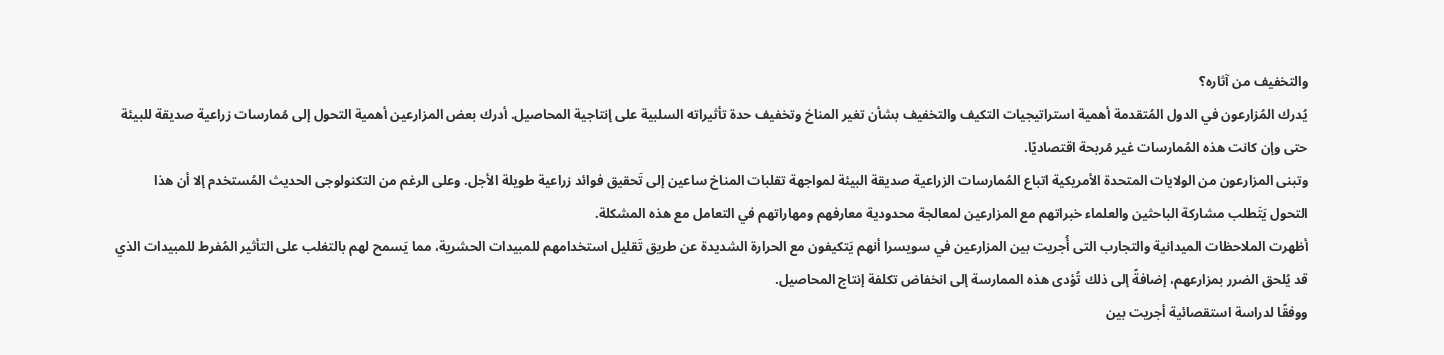والتخفيف من آثاره؟
يُدرك المُزارعون في الدول المُتقدمة أهمية استراتيجيات التكيف والتخفيف بشأن تغير المناخ وتخفيف حدة تأثيراته السلبية على إنتاجية المحاصيل. أدرك بعض المزارعين أهمية التحول إلى مُمارسات زراعية صديقة للبيئة حتى وإن كانت هذه المُمارسات غير مُربحة اقتصاديًا.
وتبنى المزارعون من الولايات المتحدة الأمريكية اتباع المُمارسات الزراعية صديقة البيئة لمواجهة تقلبات المناخ ساعين إلى تَحقيق فوائد زراعية طويلة الأجل. وعلى الرغم من التكنولوجى الحديث المُستخدم إلا أن هذا التحول يَتَطلب مشاركة الباحثين والعلماء خبراتهم مع المزارعين لمعالجة محدودية معارفهم ومهاراتهم في التعامل مع هذه المشكلة.
أظهرت الملاحظات الميدانية والتجارب التى أُجريت بين المزارعين في سويسرا أنهم يَتكيفون مع الحرارة الشديدة عن طريق تَقليل استخدامهم للمبيدات الحشرية، مما يَسمح لهم بالتغلب على التأثير المُفرط للمبيدات الذي قد يُلحق الضرر بمزارعهم، إضافةً إلى ذلك تُؤدى هذه الممارسة إلى انخفاض تكلفة إنتاج المحاصيل.
ووفقًا لدراسة استقصائية أجريت بين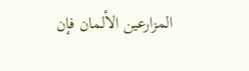المزارعين الألمان فإن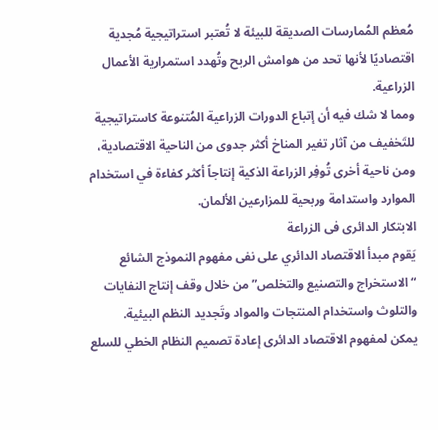مُعظم المُمارسات الصديقة للبيئة لا تُعتبر استراتيجية مُجدية اقتصاديًا لأنها تحد من هوامش الربح وتُهدد استمرارية الأعمال الزراعية.
ومما لا شك فيه أن إتباع الدورات الزراعية المُتنوعة كاستراتيجية للتَخفيف من آثار تغير المناخ أكثر جدوى من الناحية الاقتصادية، ومن ناحية أخرى تُوفِر الزراعة الذكية إنتاجاً أكثر كفاءة في استخدام الموارد واستدامة وربحية للمزارعين الألمان.
الابتكار الدائرى فى الزراعة
يَقوم مبدأ الاقتصاد الدائري على نفى مفهوم النموذج الشائع “الاستخراج والتصنيع والتخلص” من خلال وقف إنتاج النفايات والتلوث واستخدام المنتجات والمواد وتَجديد النظم البيئية.
يمكن لمفهوم الاقتصاد الدائرى إعادة تصميم النظام الخطي للسلع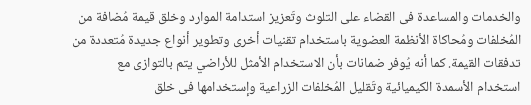والخدمات والمساعدة فى القضاء على التلوث وتَعزيز استدامة الموارد وخلق قيمة مُضافة من المُخلفات ومُحاكاة الأنظمة العضوية باستخدام تقنيات أخرى وتطوير أنواع جديدة مُتعددة من تدفقات القيمة. كما أنه يُوفر ضمانات بأن الاستخدام الأمثل للأراضي يتم بالتوازى مع استخدام الأسمدة الكيميائية وتَقليل المُخلفات الزراعية وإستخدامها فى خلق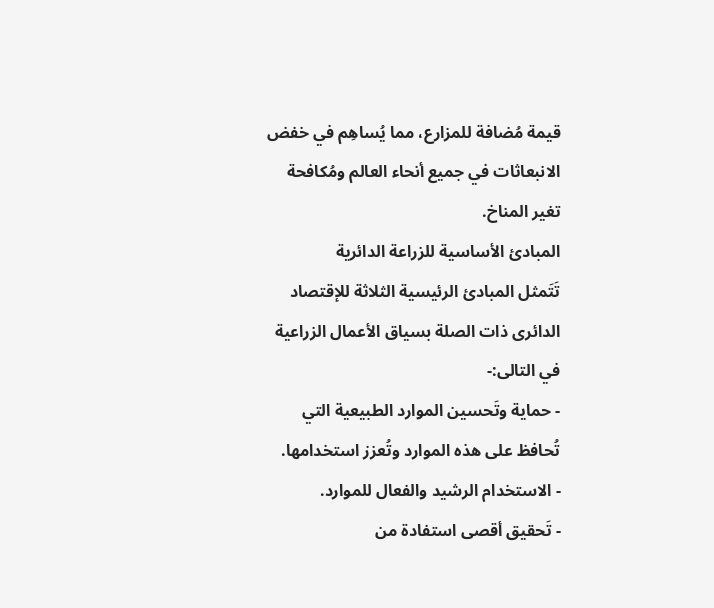قيمة مُضافة للمزارع، مما يُساهِم في خفض الانبعاثات في جميع أنحاء العالم ومُكافحة تغير المناخ.
المبادئ الأساسية للزراعة الدائرية
تَتَمثل المبادئ الرئيسية الثلاثة للإقتصاد الدائرى ذات الصلة بسياق الأعمال الزراعية في التالى:-
- حماية وتَحسين الموارد الطبيعية التي تُحافظ على هذه الموارد وتُعزز استخدامها.
- الاستخدام الرشيد والفعال للموارد.
- تَحقيق أقصى استفادة من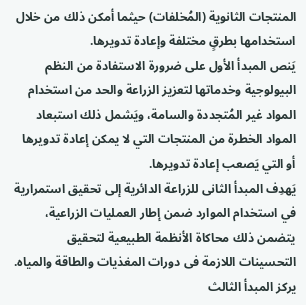المنتجات الثانوية (المُخلفات) حيثما أمكن ذلك من خلال استخدامها بطرقٍ مختلفة وإعادة تدويرها.
يَنص المبدأ الأول على ضرورة الاستفادة من النظم البيولوجية وخدماتها لتعزيز الزراعة والحد من استخدام المواد غير المُتجددة والسامة، ويَشمل ذلك استبعاد المواد الخطرة من المنتجات التي لا يمكن إعادة تدويرها أو التي يَصعب إعادة تدويرها.
يَهدِف المبدأ الثانى للزراعة الدائرية إلى تحقيق استمرارية في استخدام الموارد ضمن إطار العمليات الزراعية، يتضمن ذلك محاكاة الأنظمة الطبيعية لتحقيق التحسينات اللازمة فى دورات المغذيات والطاقة والمياه.
يركز المبدأ الثالث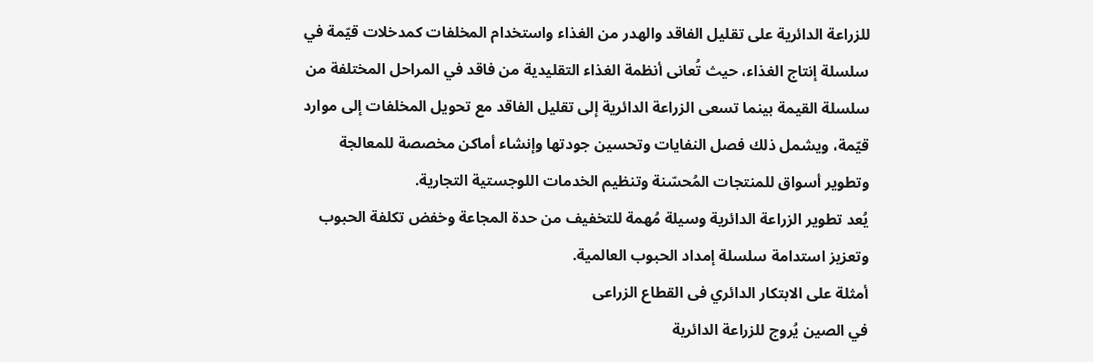للزراعة الدائرية على تقليل الفاقد والهدر من الغذاء واستخدام المخلفات كمدخلات قيّمة في سلسلة إنتاج الغذاء، حيث تُعانى أنظمة الغذاء التقليدية من فاقد في المراحل المختلفة من سلسلة القيمة بينما تسعى الزراعة الدائرية إلى تقليل الفاقد مع تحويل المخلفات إلى موارد قيّمة، ويشمل ذلك فصل النفايات وتحسين جودتها وإنشاء أماكن مخصصة للمعالجة وتطوير أسواق للمنتجات المُحسّنة وتنظيم الخدمات اللوجستية التجارية.
يُعد تطوير الزراعة الدائرية وسيلة مُهمة للتخفيف من حدة المجاعة وخفض تكلفة الحبوب وتعزيز استدامة سلسلة إمداد الحبوب العالمية.
أمثلة على الابتكار الدائري فى القطاع الزراعى
في الصين يُروج للزراعة الدائرية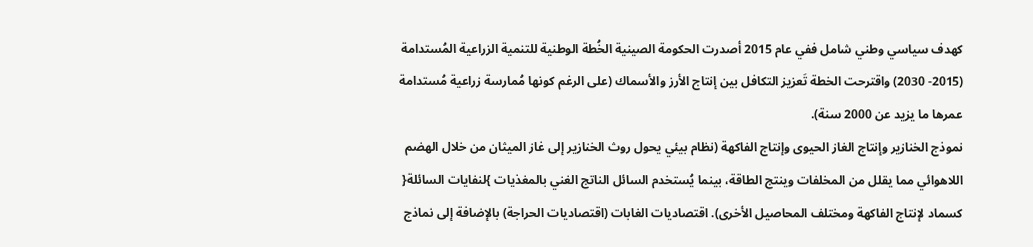كهدف سياسي وطني شامل ففي عام 2015 أصدرت الحكومة الصينية الخُطة الوطنية للتنمية الزراعية المُستدامة (2015- 2030) واقترحت الخطة تَعزيز التكافل بين إنتاج الأرز والأسماك (على الرغم كونها مُمارسة زراعية مُستدامة عمرها ما يزيد عن 2000 سنة).
نموذج الخنازير وإنتاج الغاز الحيوى وإنتاج الفاكهة (نظام بيئي يحول روث الخنازير إلى غاز الميثان من خلال الهضم اللاهوائي مما يقلل من المخلفات وينتج الطاقة، بينما يُستخدم السائل الناتج الغني بالمغذيات }لنفايات السائلة{ كسماد لإنتاج الفاكهة ومختلف المحاصيل الأخرى). اقتصاديات الغابات (اقتصاديات الحراجة) بالإضافة إلى نماذج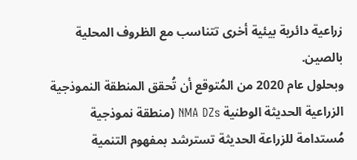زراعية دائرية بيئية أخرى تتناسب مع الظروف المحلية بالصين.
وبحلول عام 2020 من المُتوقع أن تُحقق المنطقة النموذجية الزراعية الحديثة الوطنية NMA DZs (منطقة نموذجية مُستدامة للزراعة الحديثة تسترشد بمفهوم التنمية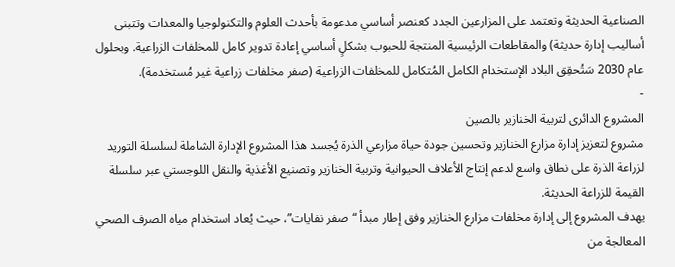الصناعية الحديثة وتعتمد على المزارعين الجدد كعنصر أساسي مدعومة بأحدث العلوم والتكنولوجيا والمعدات وتتبنى أساليب إدارة حديثة) والمقاطعات الرئيسية المنتجة للحبوب بشكلٍ أساسي إعادة تدوير كامل للمخلفات الزراعية. وبحلول عام 2030 سَتُحقِق البلاد الإستخدام الكامل المُتكامل للمخلفات الزراعية (صفر مخلفات زراعية غير مُستخدمة).
-
المشروع الدائرى لتربية الخنازير بالصين
مشروع لتعزيز إدارة مزارع الخنازير وتحسين جودة حياة مزارعي الذرة يُجسد هذا المشروع الإدارة الشاملة لسلسلة التوريد لزراعة الذرة على نطاق واسع لدعم إنتاج الأعلاف الحيوانية وتربية الخنازير وتصنيع الأغذية والنقل اللوجستي عبر سلسلة القيمة للزراعة الحديثة.
يهدف المشروع إلى إدارة مخلفات مزارع الخنازير وفق إطار مبدأ “صفر نفايات”، حيث يُعاد استخدام مياه الصرف الصحي المعالجة من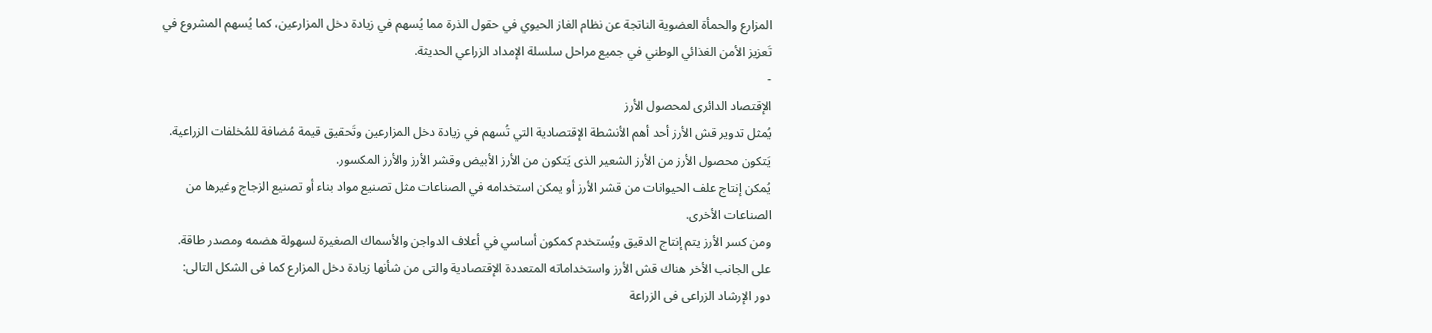المزارع والحمأة العضوية الناتجة عن نظام الغاز الحيوي في حقول الذرة مما يُسهم في زيادة دخل المزارعين، كما يُسهم المشروع في تَعزيز الأمن الغذائي الوطني في جميع مراحل سلسلة الإمداد الزراعي الحديثة.
-
الإقتصاد الدائرى لمحصول الأرز
يُمثل تدوير قش الأرز أحد أهم الأنشطة الإقتصادية التي تُسهم في زيادة دخل المزارعين وتَحقيق قيمة مُضافة للمُخلفات الزراعية. يَتكون محصول الأرز من الأرز الشعير الذى يَتكون من الأرز الأبيض وقشر الأرز والأرز المكسور.
يُمكن إنتاج علف الحيوانات من قشر الأرز أو يمكن استخدامه في الصناعات مثل تصنيع مواد بناء أو تصنيع الزجاج وغيرها من الصناعات الأخرى.
ومن كسر الأرز يتم إنتاج الدقيق ويُستخدم كمكون أساسي في أعلاف الدواجن والأسماك الصغيرة لسهولة هضمه ومصدر طاقة. على الجانب الأخر هناك قش الأرز واستخداماته المتعددة الإقتصادية والتى من شأنها زيادة دخل المزارع كما فى الشكل التالى:
دور الإرشاد الزراعى فى الزراعة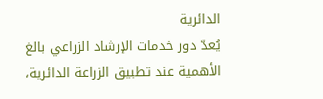الدائرية
يُعدّ دور خدمات الإرشاد الزراعي بالغ الأهمية عند تطبيق الزراعة الدائرية،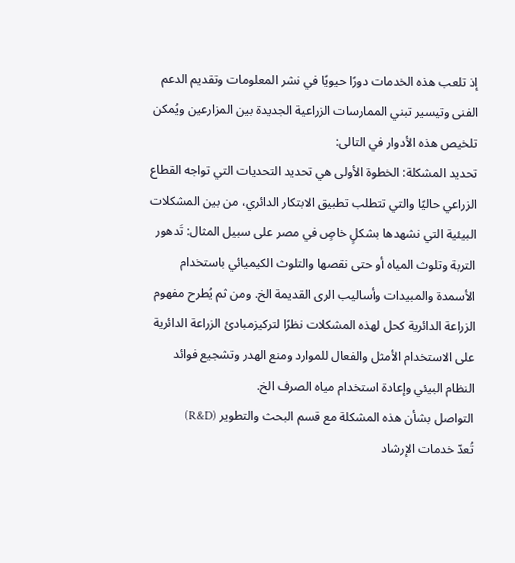إذ تلعب هذه الخدمات دورًا حيويًا في نشر المعلومات وتقديم الدعم الفنى وتيسير تبني الممارسات الزراعية الجديدة بين المزارعين ويُمكن تلخيص هذه الأدوار في التالى:
تحديد المشكلة: الخطوة الأولى هي تحديد التحديات التي تواجه القطاع الزراعي حاليًا والتي تتطلب تطبيق الابتكار الدائري، من بين المشكلات البيئية التي نشهدها بشكلٍ خاصٍ في مصر على سبيل المثال: تَدهور التربة وتلوث المياه أو حتى نقصها والتلوث الكيميائي باستخدام الأسمدة والمبيدات وأساليب الرى القديمة الخ. ومن ثم يُطرح مفهوم الزراعة الدائرية كحل لهذه المشكلات نظرًا لتركيزمبادئ الزراعة الدائرية على الاستخدام الأمثل والفعال للموارد ومنع الهدر وتشجيع فوائد النظام البيئي وإعادة استخدام مياه الصرف الخ.
التواصل بشأن هذه المشكلة مع قسم البحث والتطوير (R&D)
تُعدّ خدمات الإرشاد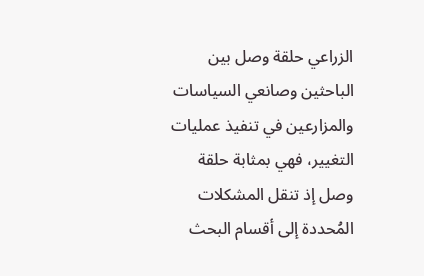الزراعي حلقة وصل بين الباحثين وصانعي السياسات والمزارعين في تنفيذ عمليات التغيير، فهي بمثابة حلقة وصل إذ تنقل المشكلات المُحددة إلى أقسام البحث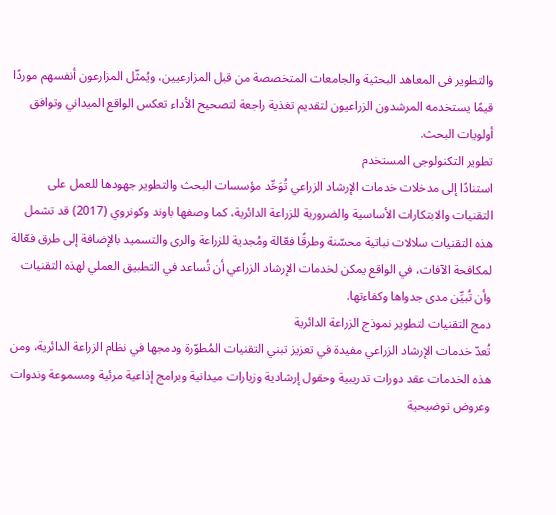والتطوير فى المعاهد البحثية والجامعات المتخصصة من قبل المزارعيين، ويُمثّل المزارعون أنفسهم موردًا قيمًا يستخدمه المرشدون الزراعيون لتقديم تغذية راجعة لتصحيح الأداء تعكس الواقع الميداني وتوافق أولويات البحث.
تطوير التكنولوجى المستخدم
استنادًا إلى مدخلات خدمات الإرشاد الزراعي تُوَحِّد مؤسسات البحث والتطوير جهودها للعمل على التقنيات والابتكارات الأساسية والضرورية للزراعة الدائرية، كما وصفها باوند وكونروي (2017) قد تشمل هذه التقنيات سلالات نباتية محسّنة وطرقًا فعّالة ومُجدية للزراعة والرى والتسميد بالإضافة إلى طرق فعّالة لمكافحة الآفات، في الواقع يمكن لخدمات الإرشاد الزراعي أن تُساعد في التطبيق العملي لهذه التقنيات وأن تُبيِّن مدى جدواها وكفاءتها.
دمج التقنيات لتطوير نموذج الزراعة الدائرية
تُعدّ خدمات الإرشاد الزراعي مفيدة في تعزيز تبني التقنيات المُطوّرة ودمجها في نظام الزراعة الدائرية، ومن هذه الخدمات عقد دورات تدريبية وحقول إرشادية وزيارات ميدانية وبرامج إذاعية مرئية ومسموعة وندوات وعروض توضيحية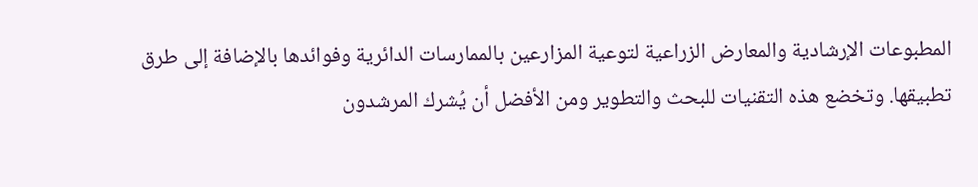المطبوعات الإرشادية والمعارض الزراعية لتوعية المزارعين بالممارسات الدائرية وفوائدها بالإضافة إلى طرق تطبيقها. وتخضع هذه التقنيات للبحث والتطوير ومن الأفضل أن يُشرك المرشدون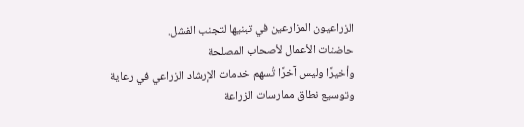الزراعيون المزارعين في تبنيها لتجنب الفشل.
حاضنات الأعمال لأصحاب المصلحة
وأخيرًا وليس آخرًا تُسهم خدمات الإرشاد الزراعي في رعاية وتوسيع نطاق ممارسات الزراعة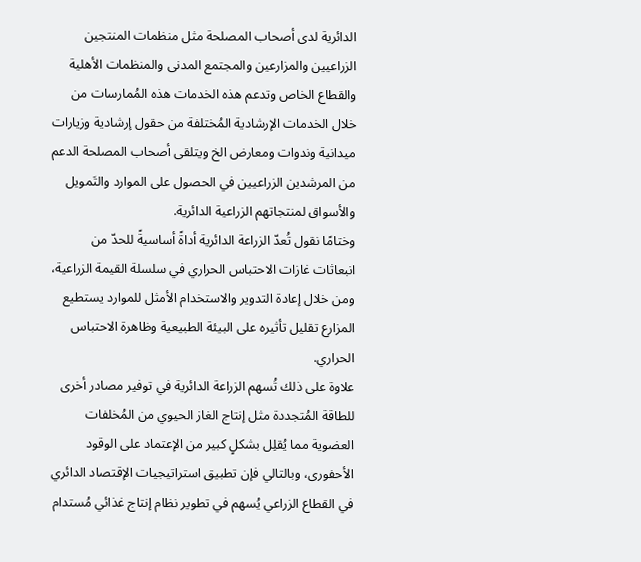الدائرية لدى أصحاب المصلحة مثل منظمات المنتجين الزراعيين والمزارعين والمجتمع المدنى والمنظمات الأهلية والقطاع الخاص وتدعم هذه الخدمات هذه المُمارسات من خلال الخدمات الإرشادية المُختلفة من حقول إرشادية وزيارات ميدانية وندوات ومعارض الخ ويتلقى أصحاب المصلحة الدعم من المرشدين الزراعيين في الحصول على الموارد والتَمويل والأسواق لمنتجاتهم الزراعية الدائرية.
وختامًا نقول تُعدّ الزراعة الدائرية أداةً أساسيةً للحدّ من انبعاثات غازات الاحتباس الحراري في سلسلة القيمة الزراعية، ومن خلال إعادة التدوير والاستخدام الأمثل للموارد يستطيع المزارع تقليل تأثيره على البيئة الطبيعية وظاهرة الاحتباس الحراري.
علاوة على ذلك تُسهم الزراعة الدائرية في توفير مصادر أخرى للطاقة المُتجددة مثل إنتاج الغاز الحيوي من المُخلفات العضوية مما يُقلِل بشكلٍ كبير من الإعتماد على الوقود الأحفورى، وبالتالي فإن تطبيق استراتيجيات الإقتصاد الدائري في القطاع الزراعي يُسهم في تطوير نظام إنتاج غذائي مُستدام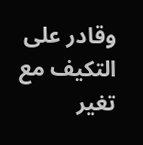وقادر على التكيف مع تغير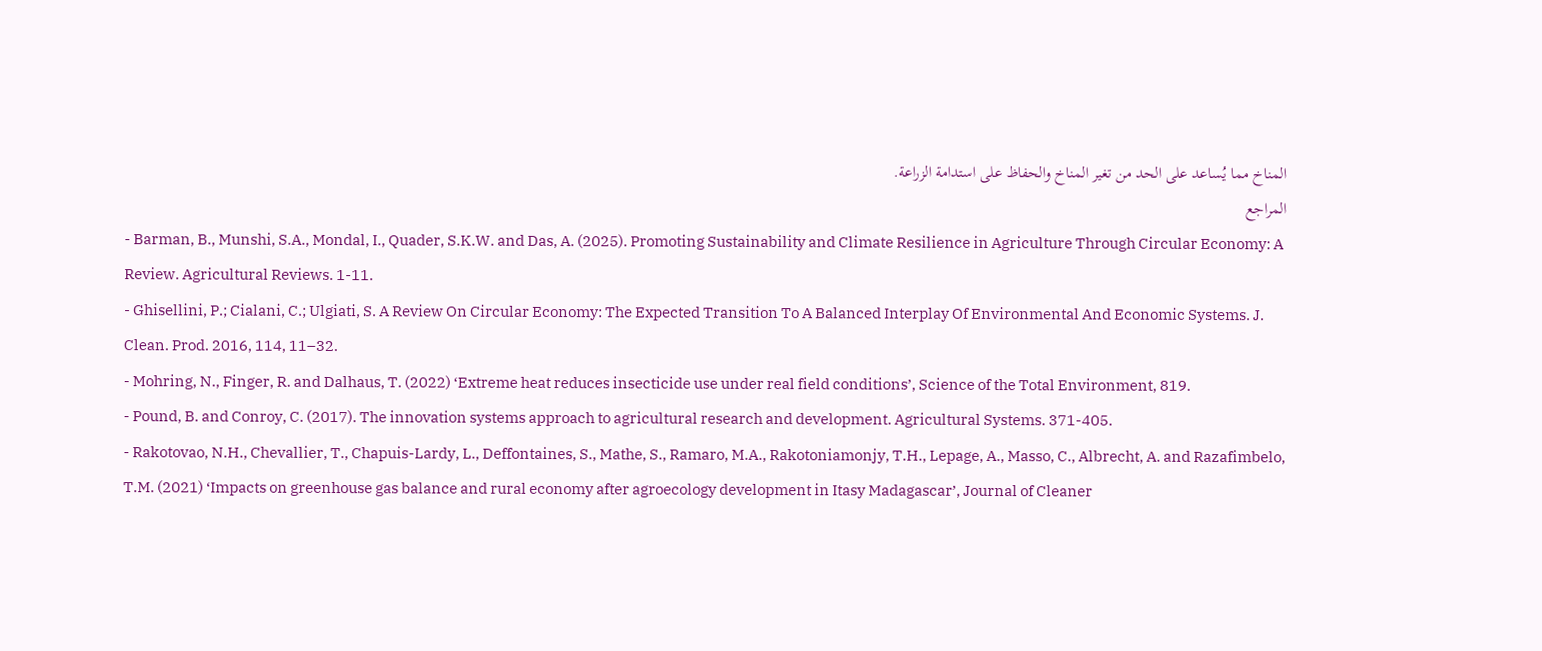المناخ مما يُساعد على الحد من تغير المناخ والحفاظ على استدامة الزراعة.
المراجع
- Barman, B., Munshi, S.A., Mondal, I., Quader, S.K.W. and Das, A. (2025). Promoting Sustainability and Climate Resilience in Agriculture Through Circular Economy: A Review. Agricultural Reviews. 1-11.
- Ghisellini, P.; Cialani, C.; Ulgiati, S. A Review On Circular Economy: The Expected Transition To A Balanced Interplay Of Environmental And Economic Systems. J. Clean. Prod. 2016, 114, 11–32.
- Mohring, N., Finger, R. and Dalhaus, T. (2022) ‘Extreme heat reduces insecticide use under real field conditions’, Science of the Total Environment, 819.
- Pound, B. and Conroy, C. (2017). The innovation systems approach to agricultural research and development. Agricultural Systems. 371-405.
- Rakotovao, N.H., Chevallier, T., Chapuis-Lardy, L., Deffontaines, S., Mathe, S., Ramaro, M.A., Rakotoniamonjy, T.H., Lepage, A., Masso, C., Albrecht, A. and Razafimbelo, T.M. (2021) ‘Impacts on greenhouse gas balance and rural economy after agroecology development in Itasy Madagascar’, Journal of Cleaner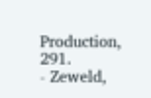Production, 291.
- Zeweld,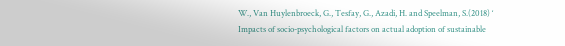W., Van Huylenbroeck, G., Tesfay, G., Azadi, H. and Speelman, S.(2018) ‘ Impacts of socio-psychological factors on actual adoption of sustainable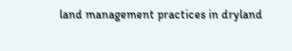land management practices in dryland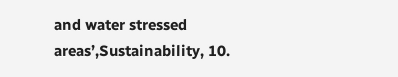and water stressed areas’,Sustainability, 10.